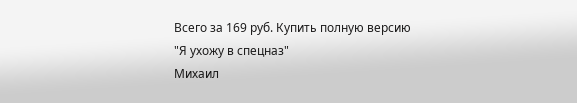Всего за 169 руб. Купить полную версию
"Я ухожу в спецназ"
Михаил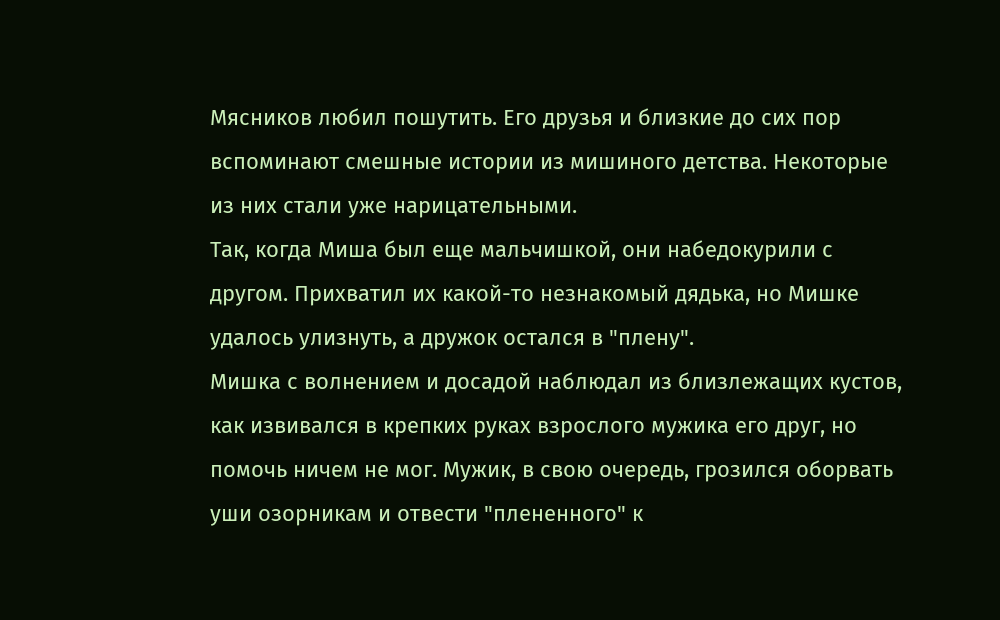Мясников любил пошутить. Его друзья и близкие до сих пор вспоминают смешные истории из мишиного детства. Некоторые из них стали уже нарицательными.
Так, когда Миша был еще мальчишкой, они набедокурили с другом. Прихватил их какой-то незнакомый дядька, но Мишке удалось улизнуть, а дружок остался в "плену".
Мишка с волнением и досадой наблюдал из близлежащих кустов, как извивался в крепких руках взрослого мужика его друг, но помочь ничем не мог. Мужик, в свою очередь, грозился оборвать уши озорникам и отвести "плененного" к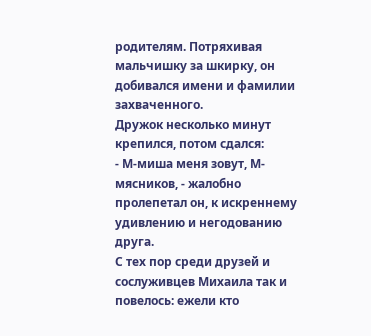родителям. Потряхивая мальчишку за шкирку, он добивался имени и фамилии захваченного.
Дружок несколько минут крепился, потом сдался:
- М-миша меня зовут, М-мясников, - жалобно пролепетал он, к искреннему удивлению и негодованию друга.
С тех пор среди друзей и сослуживцев Михаила так и повелось: ежели кто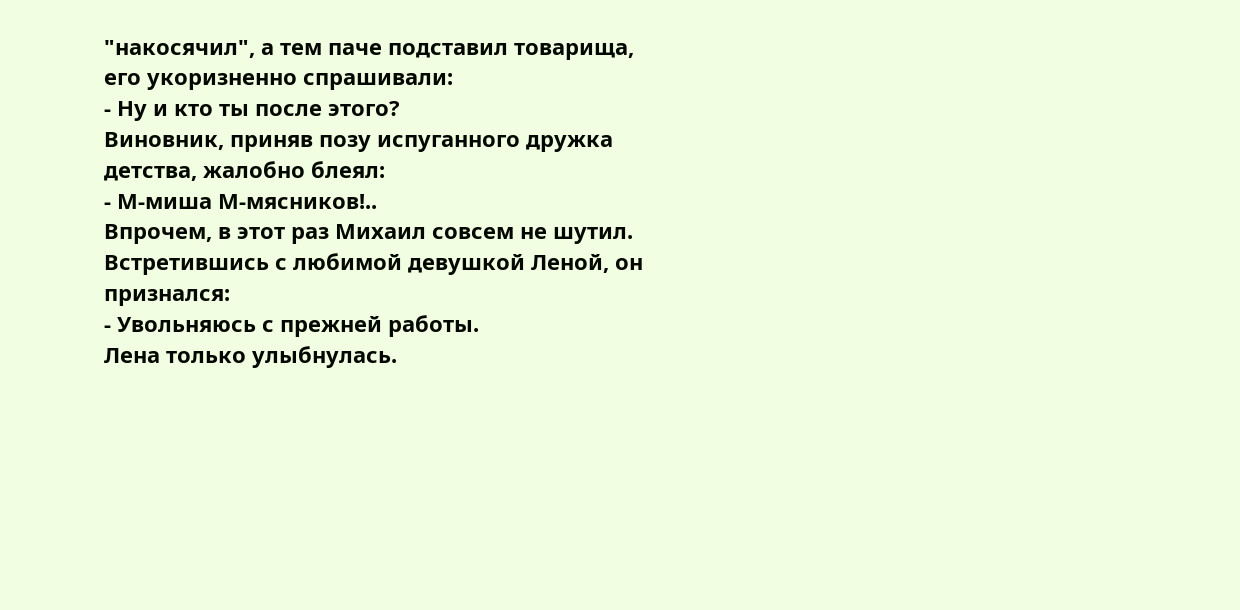"накосячил", а тем паче подставил товарища, его укоризненно спрашивали:
- Ну и кто ты после этого?
Виновник, приняв позу испуганного дружка детства, жалобно блеял:
- М-миша М-мясников!..
Впрочем, в этот раз Михаил совсем не шутил. Встретившись с любимой девушкой Леной, он признался:
- Увольняюсь с прежней работы.
Лена только улыбнулась.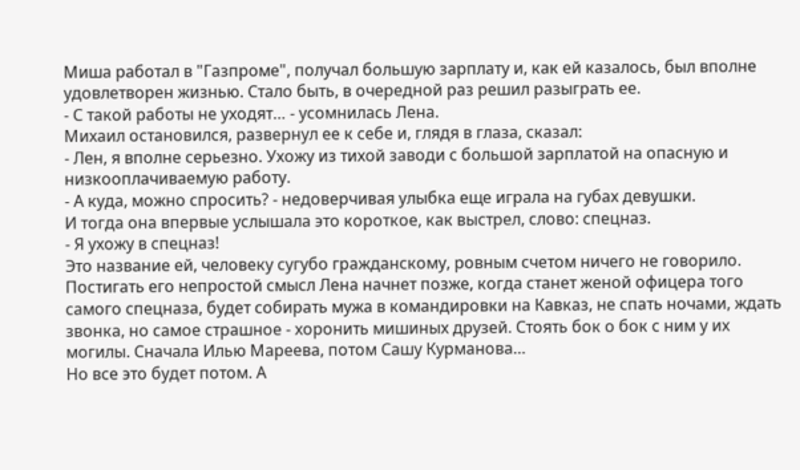Миша работал в "Газпроме", получал большую зарплату и, как ей казалось, был вполне удовлетворен жизнью. Стало быть, в очередной раз решил разыграть ее.
- С такой работы не уходят… - усомнилась Лена.
Михаил остановился, развернул ее к себе и, глядя в глаза, сказал:
- Лен, я вполне серьезно. Ухожу из тихой заводи с большой зарплатой на опасную и низкооплачиваемую работу.
- А куда, можно спросить? - недоверчивая улыбка еще играла на губах девушки.
И тогда она впервые услышала это короткое, как выстрел, слово: спецназ.
- Я ухожу в спецназ!
Это название ей, человеку сугубо гражданскому, ровным счетом ничего не говорило. Постигать его непростой смысл Лена начнет позже, когда станет женой офицера того самого спецназа, будет собирать мужа в командировки на Кавказ, не спать ночами, ждать звонка, но самое страшное - хоронить мишиных друзей. Стоять бок о бок с ним у их могилы. Сначала Илью Мареева, потом Сашу Курманова…
Но все это будет потом. А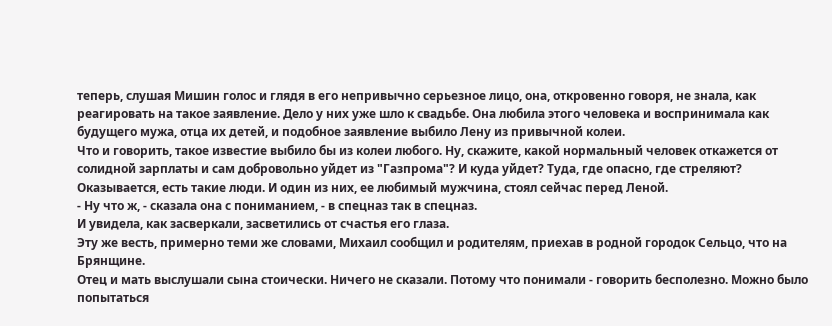теперь, слушая Мишин голос и глядя в его непривычно серьезное лицо, она, откровенно говоря, не знала, как реагировать на такое заявление. Дело у них уже шло к свадьбе. Она любила этого человека и воспринимала как будущего мужа, отца их детей, и подобное заявление выбило Лену из привычной колеи.
Что и говорить, такое известие выбило бы из колеи любого. Ну, скажите, какой нормальный человек откажется от солидной зарплаты и сам добровольно уйдет из "Газпрома"? И куда уйдет? Туда, где опасно, где стреляют?
Оказывается, есть такие люди. И один из них, ее любимый мужчина, стоял сейчас перед Леной.
- Ну что ж, - сказала она с пониманием, - в спецназ так в спецназ.
И увидела, как засверкали, засветились от счастья его глаза.
Эту же весть, примерно теми же словами, Михаил сообщил и родителям, приехав в родной городок Сельцо, что на Брянщине.
Отец и мать выслушали сына стоически. Ничего не сказали. Потому что понимали - говорить бесполезно. Можно было попытаться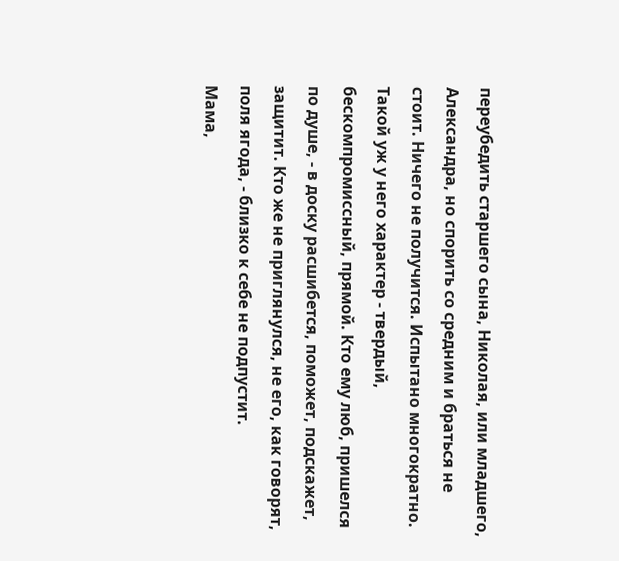переубедить старшего сына, Николая, или младшего, Александра, но спорить со средним и браться не стоит. Ничего не получится. Испытано многократно. Такой уж у него характер - твердый, бескомпромиссный, прямой. Кто ему люб, пришелся по душе, - в доску расшибется, поможет, подскажет, защитит. Кто же не приглянулся, не его, как говорят, поля ягода, - близко к себе не подпустит.
Мама,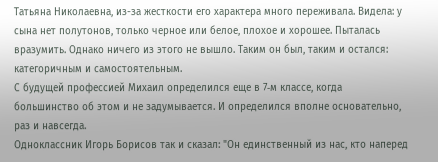Татьяна Николаевна, из-за жесткости его характера много переживала. Видела: у сына нет полутонов, только черное или белое, плохое и хорошее. Пыталась вразумить. Однако ничего из этого не вышло. Таким он был, таким и остался: категоричным и самостоятельным.
С будущей профессией Михаил определился еще в 7‑м классе, когда большинство об этом и не задумывается. И определился вполне основательно, раз и навсегда.
Одноклассник Игорь Борисов так и сказал: "Он единственный из нас, кто наперед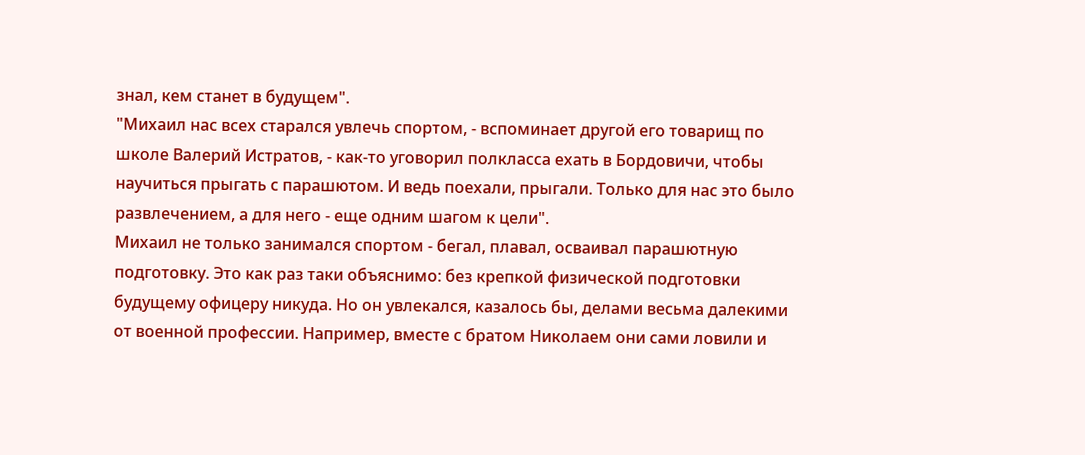знал, кем станет в будущем".
"Михаил нас всех старался увлечь спортом, - вспоминает другой его товарищ по школе Валерий Истратов, - как-то уговорил полкласса ехать в Бордовичи, чтобы научиться прыгать с парашютом. И ведь поехали, прыгали. Только для нас это было развлечением, а для него - еще одним шагом к цели".
Михаил не только занимался спортом - бегал, плавал, осваивал парашютную подготовку. Это как раз таки объяснимо: без крепкой физической подготовки будущему офицеру никуда. Но он увлекался, казалось бы, делами весьма далекими от военной профессии. Например, вместе с братом Николаем они сами ловили и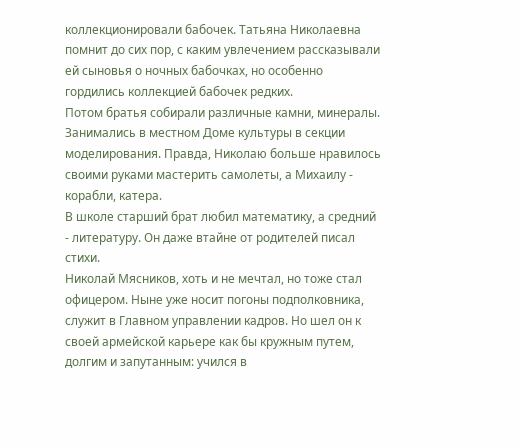коллекционировали бабочек. Татьяна Николаевна помнит до сих пор, с каким увлечением рассказывали ей сыновья о ночных бабочках, но особенно гордились коллекцией бабочек редких.
Потом братья собирали различные камни, минералы. Занимались в местном Доме культуры в секции моделирования. Правда, Николаю больше нравилось своими руками мастерить самолеты, а Михаилу - корабли, катера.
В школе старший брат любил математику, а средний - литературу. Он даже втайне от родителей писал стихи.
Николай Мясников, хоть и не мечтал, но тоже стал офицером. Ныне уже носит погоны подполковника, служит в Главном управлении кадров. Но шел он к своей армейской карьере как бы кружным путем, долгим и запутанным: учился в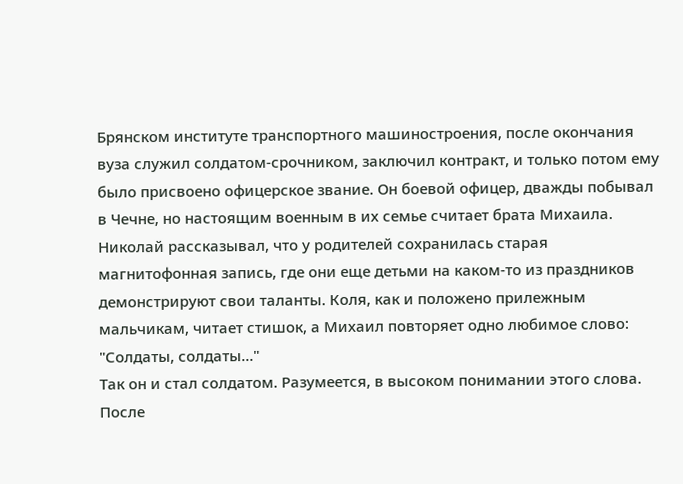Брянском институте транспортного машиностроения, после окончания вуза служил солдатом-срочником, заключил контракт, и только потом ему было присвоено офицерское звание. Он боевой офицер, дважды побывал в Чечне, но настоящим военным в их семье считает брата Михаила.
Николай рассказывал, что у родителей сохранилась старая магнитофонная запись, где они еще детьми на каком-то из праздников демонстрируют свои таланты. Коля, как и положено прилежным мальчикам, читает стишок, а Михаил повторяет одно любимое слово: "Солдаты, солдаты…"
Так он и стал солдатом. Разумеется, в высоком понимании этого слова. После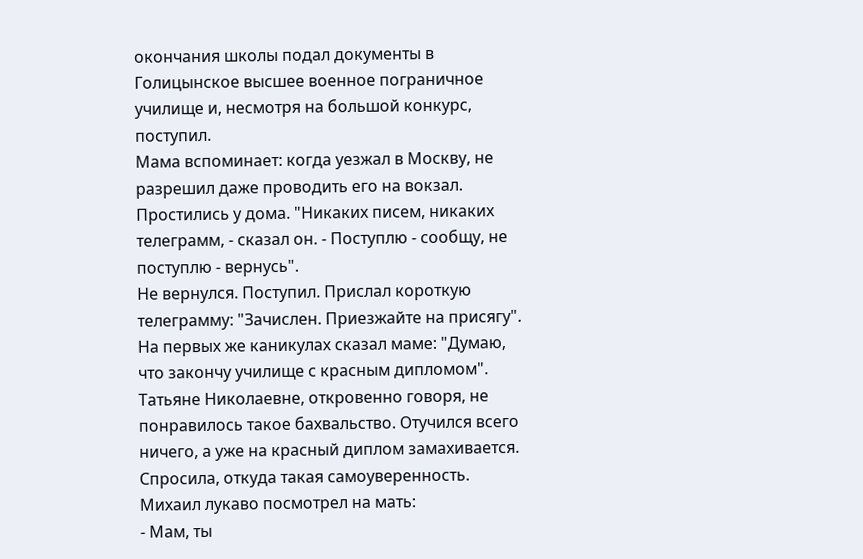окончания школы подал документы в Голицынское высшее военное пограничное училище и, несмотря на большой конкурс, поступил.
Мама вспоминает: когда уезжал в Москву, не разрешил даже проводить его на вокзал. Простились у дома. "Никаких писем, никаких телеграмм, - сказал он. - Поступлю - сообщу, не поступлю - вернусь".
Не вернулся. Поступил. Прислал короткую телеграмму: "Зачислен. Приезжайте на присягу".
На первых же каникулах сказал маме: "Думаю, что закончу училище с красным дипломом". Татьяне Николаевне, откровенно говоря, не понравилось такое бахвальство. Отучился всего ничего, а уже на красный диплом замахивается. Спросила, откуда такая самоуверенность.
Михаил лукаво посмотрел на мать:
- Мам, ты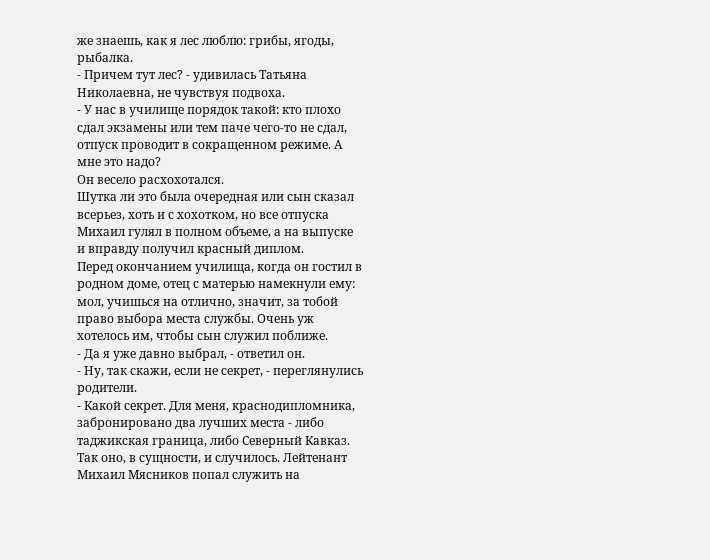же знаешь, как я лес люблю: грибы, ягоды, рыбалка.
- Причем тут лес? - удивилась Татьяна Николаевна, не чувствуя подвоха.
- У нас в училище порядок такой: кто плохо сдал экзамены или тем паче чего-то не сдал, отпуск проводит в сокращенном режиме. А мне это надо?
Он весело расхохотался.
Шутка ли это была очередная или сын сказал всерьез, хоть и с хохотком, но все отпуска Михаил гулял в полном объеме, а на выпуске и вправду получил красный диплом.
Перед окончанием училища, когда он гостил в родном доме, отец с матерью намекнули ему: мол, учишься на отлично, значит, за тобой право выбора места службы. Очень уж хотелось им, чтобы сын служил поближе.
- Да я уже давно выбрал, - ответил он.
- Ну, так скажи, если не секрет, - переглянулись родители.
- Какой секрет. Для меня, краснодипломника, забронировано два лучших места - либо таджикская граница, либо Северный Кавказ.
Так оно, в сущности, и случилось. Лейтенант Михаил Мясников попал служить на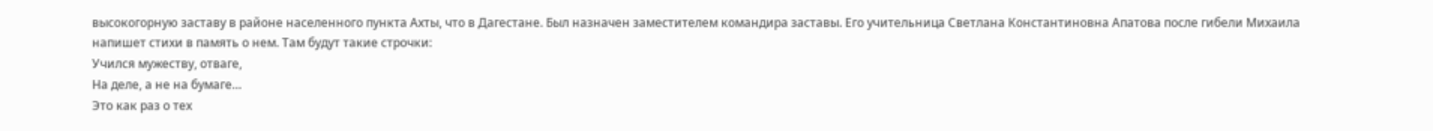высокогорную заставу в районе населенного пункта Ахты, что в Дагестане. Был назначен заместителем командира заставы. Его учительница Светлана Константиновна Апатова после гибели Михаила напишет стихи в память о нем. Там будут такие строчки:
Учился мужеству, отваге,
На деле, а не на бумаге…
Это как раз о тех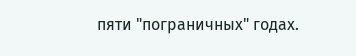пяти "пограничных" годах.